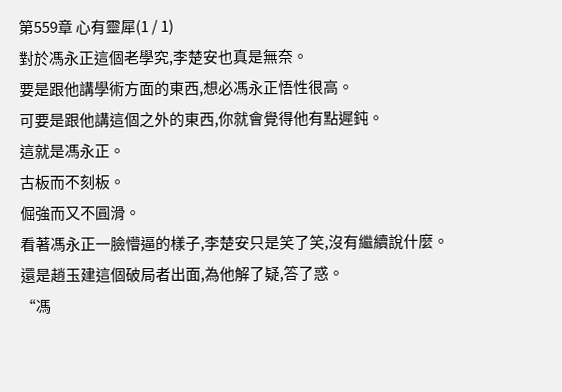第559章 心有靈犀(1 / 1)
對於馮永正這個老學究,李楚安也真是無奈。
要是跟他講學術方面的東西,想必馮永正悟性很高。
可要是跟他講這個之外的東西,你就會覺得他有點遲鈍。
這就是馮永正。
古板而不刻板。
倔強而又不圓滑。
看著馮永正一臉懵逼的樣子,李楚安只是笑了笑,沒有繼續說什麼。
還是趙玉建這個破局者出面,為他解了疑,答了惑。
“馮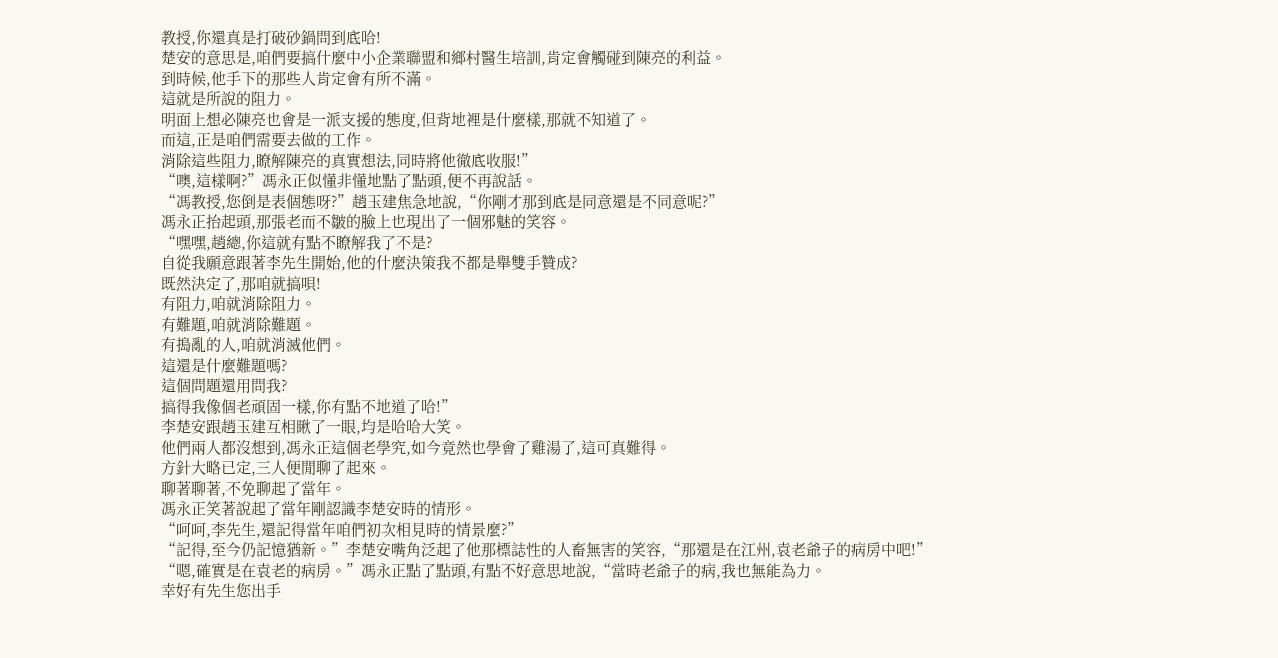教授,你還真是打破砂鍋問到底哈!
楚安的意思是,咱們要搞什麼中小企業聯盟和鄉村醫生培訓,肯定會觸碰到陳亮的利益。
到時候,他手下的那些人肯定會有所不滿。
這就是所說的阻力。
明面上想必陳亮也會是一派支援的態度,但背地裡是什麼樣,那就不知道了。
而這,正是咱們需要去做的工作。
消除這些阻力,瞭解陳亮的真實想法,同時將他徹底收服!”
“噢,這樣啊?”馮永正似懂非懂地點了點頭,便不再說話。
“馮教授,您倒是表個態呀?”趙玉建焦急地說,“你剛才那到底是同意還是不同意呢?”
馮永正抬起頭,那張老而不皺的臉上也現出了一個邪魅的笑容。
“嘿嘿,趙總,你這就有點不瞭解我了不是?
自從我願意跟著李先生開始,他的什麼決策我不都是舉雙手贊成?
既然決定了,那咱就搞唄!
有阻力,咱就消除阻力。
有難題,咱就消除難題。
有搗亂的人,咱就消滅他們。
這還是什麼難題嗎?
這個問題還用問我?
搞得我像個老頑固一樣,你有點不地道了哈!”
李楚安跟趙玉建互相瞅了一眼,均是哈哈大笑。
他們兩人都沒想到,馮永正這個老學究,如今竟然也學會了雞湯了,這可真難得。
方針大略已定,三人便閒聊了起來。
聊著聊著,不免聊起了當年。
馮永正笑著說起了當年剛認識李楚安時的情形。
“呵呵,李先生,還記得當年咱們初次相見時的情景麼?”
“記得,至今仍記憶猶新。”李楚安嘴角泛起了他那標誌性的人畜無害的笑容,“那還是在江州,袁老爺子的病房中吧!”
“嗯,確實是在袁老的病房。”馮永正點了點頭,有點不好意思地說,“當時老爺子的病,我也無能為力。
幸好有先生您出手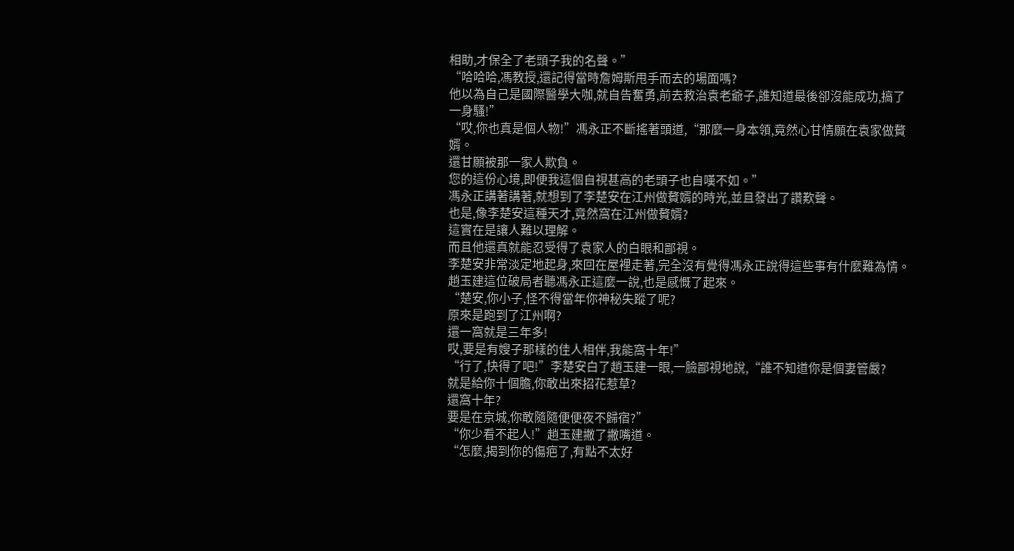相助,才保全了老頭子我的名聲。”
“哈哈哈,馮教授,還記得當時詹姆斯甩手而去的場面嗎?
他以為自己是國際醫學大咖,就自告奮勇,前去救治袁老爺子,誰知道最後卻沒能成功,搞了一身騷!”
“哎,你也真是個人物!”馮永正不斷搖著頭道,“那麼一身本領,竟然心甘情願在袁家做贅婿。
還甘願被那一家人欺負。
您的這份心境,即便我這個自視甚高的老頭子也自嘆不如。”
馮永正講著講著,就想到了李楚安在江州做贅婿的時光,並且發出了讚歎聲。
也是,像李楚安這種天才,竟然窩在江州做贅婿?
這實在是讓人難以理解。
而且他還真就能忍受得了袁家人的白眼和鄙視。
李楚安非常淡定地起身,來回在屋裡走著,完全沒有覺得馮永正說得這些事有什麼難為情。
趙玉建這位破局者聽馮永正這麼一說,也是感慨了起來。
“楚安,你小子,怪不得當年你神秘失蹤了呢?
原來是跑到了江州啊?
還一窩就是三年多!
哎,要是有嫂子那樣的佳人相伴,我能窩十年!”
“行了,快得了吧!”李楚安白了趙玉建一眼,一臉鄙視地說,“誰不知道你是個妻管嚴?
就是給你十個膽,你敢出來招花惹草?
還窩十年?
要是在京城,你敢隨隨便便夜不歸宿?”
“你少看不起人!”趙玉建撇了撇嘴道。
“怎麼,揭到你的傷疤了,有點不太好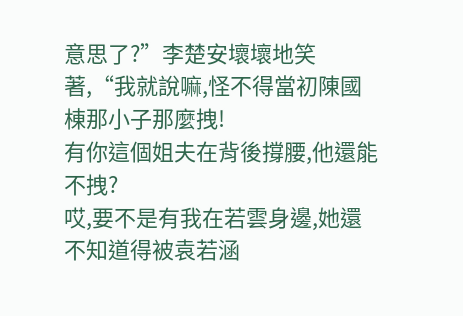意思了?”李楚安壞壞地笑著,“我就說嘛,怪不得當初陳國棟那小子那麼拽!
有你這個姐夫在背後撐腰,他還能不拽?
哎,要不是有我在若雲身邊,她還不知道得被袁若涵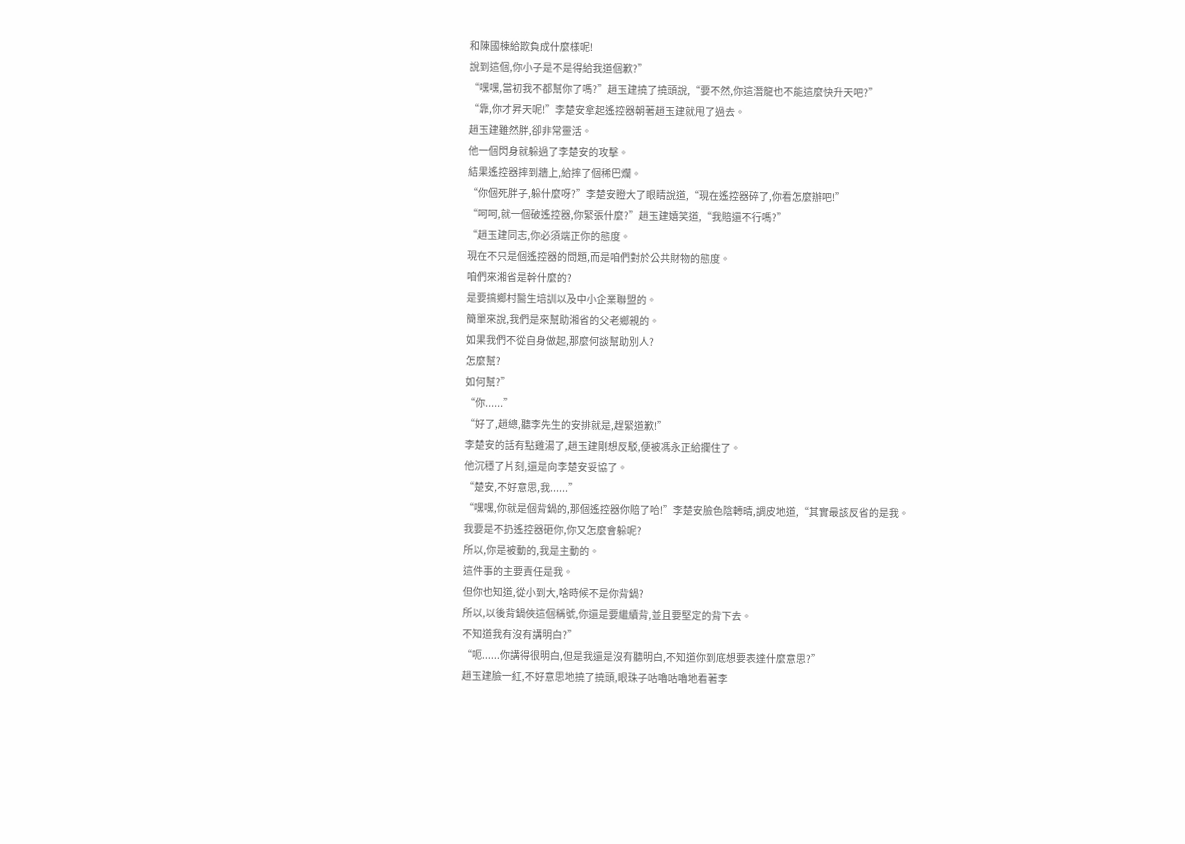和陳國棟給欺負成什麼樣呢!
說到這個,你小子是不是得給我道個歉?”
“嘿嘿,當初我不都幫你了嗎?”趙玉建撓了撓頭說,“要不然,你這潛龍也不能這麼快升天吧?”
“靠,你才昇天呢!”李楚安拿起遙控器朝著趙玉建就甩了過去。
趙玉建雖然胖,卻非常靈活。
他一個閃身就躲過了李楚安的攻擊。
結果遙控器摔到牆上,給摔了個稀巴爛。
“你個死胖子,躲什麼呀?”李楚安瞪大了眼睛說道,“現在遙控器碎了,你看怎麼辦吧!”
“呵呵,就一個破遙控器,你緊張什麼?”趙玉建嬉笑道,“我賠還不行嗎?”
“趙玉建同志,你必須端正你的態度。
現在不只是個遙控器的問題,而是咱們對於公共財物的態度。
咱們來湘省是幹什麼的?
是要搞鄉村醫生培訓以及中小企業聯盟的。
簡單來說,我們是來幫助湘省的父老鄉親的。
如果我們不從自身做起,那麼何談幫助別人?
怎麼幫?
如何幫?”
“你......”
“好了,趙總,聽李先生的安排就是,趕緊道歉!”
李楚安的話有點雞湯了,趙玉建剛想反駁,便被馮永正給攔住了。
他沉穩了片刻,還是向李楚安妥協了。
“楚安,不好意思,我......”
“嘿嘿,你就是個背鍋的,那個遙控器你賠了哈!”李楚安臉色陰轉晴,調皮地道,“其實最該反省的是我。
我要是不扔遙控器砸你,你又怎麼會躲呢?
所以,你是被動的,我是主動的。
這件事的主要責任是我。
但你也知道,從小到大,啥時候不是你背鍋?
所以,以後背鍋俠這個稱號,你還是要繼續背,並且要堅定的背下去。
不知道我有沒有講明白?”
“呃......你講得很明白,但是我還是沒有聽明白,不知道你到底想要表達什麼意思?”
趙玉建臉一紅,不好意思地撓了撓頭,眼珠子咕嚕咕嚕地看著李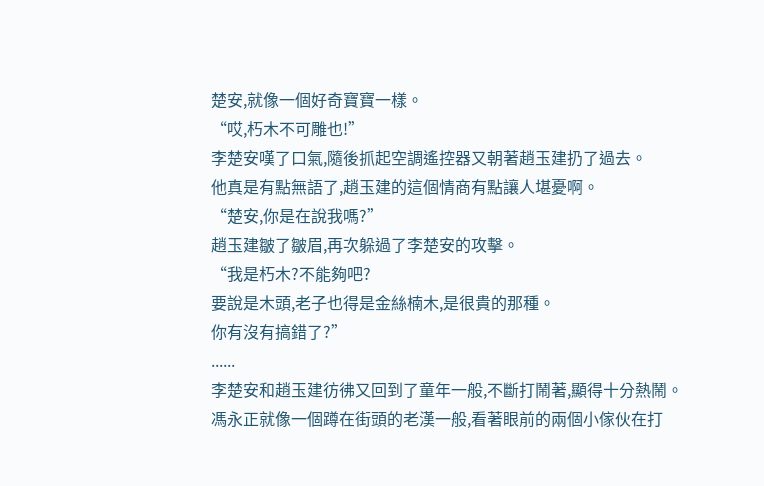楚安,就像一個好奇寶寶一樣。
“哎,朽木不可雕也!”
李楚安嘆了口氣,隨後抓起空調遙控器又朝著趙玉建扔了過去。
他真是有點無語了,趙玉建的這個情商有點讓人堪憂啊。
“楚安,你是在說我嗎?”
趙玉建皺了皺眉,再次躲過了李楚安的攻擊。
“我是朽木?不能夠吧?
要說是木頭,老子也得是金絲楠木,是很貴的那種。
你有沒有搞錯了?”
......
李楚安和趙玉建彷彿又回到了童年一般,不斷打鬧著,顯得十分熱鬧。
馮永正就像一個蹲在街頭的老漢一般,看著眼前的兩個小傢伙在打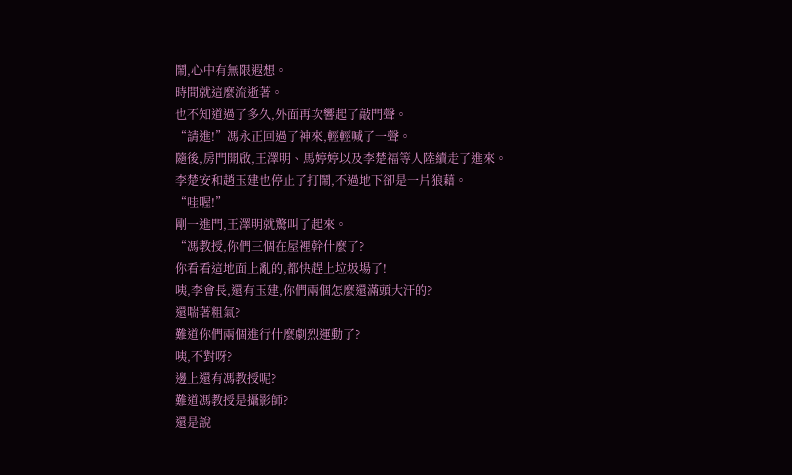鬧,心中有無限遐想。
時間就這麼流逝著。
也不知道過了多久,外面再次響起了敲門聲。
“請進!”馮永正回過了神來,輕輕喊了一聲。
隨後,房門開啟,王澤明、馬婷婷以及李楚福等人陸續走了進來。
李楚安和趙玉建也停止了打鬧,不過地下卻是一片狼藉。
“哇喔!”
剛一進門,王澤明就驚叫了起來。
“馮教授,你們三個在屋裡幹什麼了?
你看看這地面上亂的,都快趕上垃圾場了!
咦,李會長,還有玉建,你們兩個怎麼還滿頭大汗的?
還喘著粗氣?
難道你們兩個進行什麼劇烈運動了?
咦,不對呀?
邊上還有馮教授呢?
難道馮教授是攝影師?
還是說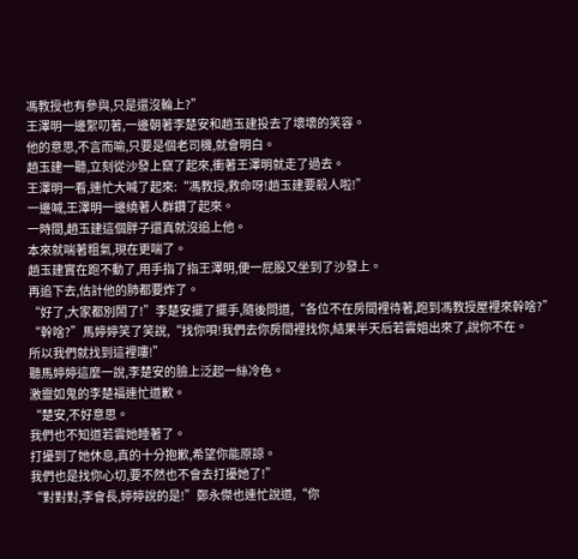馮教授也有參與,只是還沒輪上?”
王澤明一邊絮叨著,一邊朝著李楚安和趙玉建投去了壞壞的笑容。
他的意思,不言而喻,只要是個老司機,就會明白。
趙玉建一聽,立刻從沙發上竄了起來,衝著王澤明就走了過去。
王澤明一看,連忙大喊了起來:“馮教授,救命呀!趙玉建要殺人啦!”
一邊喊,王澤明一邊繞著人群鑽了起來。
一時間,趙玉建這個胖子還真就沒追上他。
本來就喘著粗氣,現在更喘了。
趙玉建實在跑不動了,用手指了指王澤明,便一屁股又坐到了沙發上。
再追下去,估計他的肺都要炸了。
“好了,大家都別鬧了!”李楚安擺了擺手,隨後問道,“各位不在房間裡待著,跑到馮教授屋裡來幹啥?”
“幹啥?”馬婷婷笑了笑說,“找你唄!我們去你房間裡找你,結果半天后若雲姐出來了,說你不在。
所以我們就找到這裡嘍!”
聽馬婷婷這麼一說,李楚安的臉上泛起一絲冷色。
激靈如鬼的李楚福連忙道歉。
“楚安,不好意思。
我們也不知道若雲她睡著了。
打擾到了她休息,真的十分抱歉,希望你能原諒。
我們也是找你心切,要不然也不會去打擾她了!”
“對對對,李會長,婷婷說的是!”鄭永傑也連忙說道,“你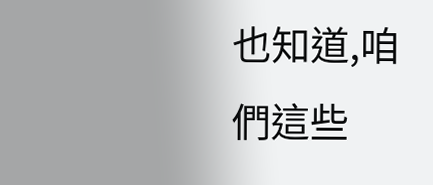也知道,咱們這些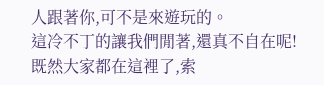人跟著你,可不是來遊玩的。
這冷不丁的讓我們閒著,還真不自在呢!
既然大家都在這裡了,索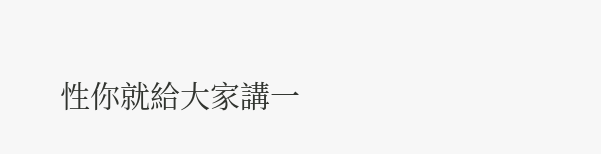性你就給大家講一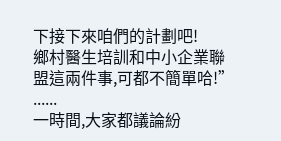下接下來咱們的計劃吧!
鄉村醫生培訓和中小企業聯盟這兩件事,可都不簡單哈!”
......
一時間,大家都議論紛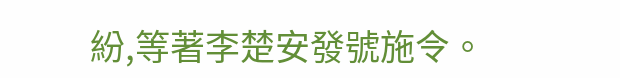紛,等著李楚安發號施令。